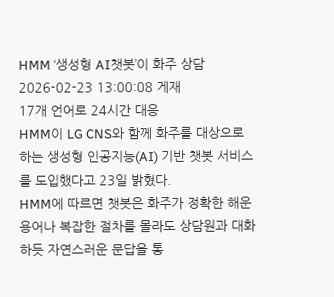HMM ‘생성형 AI챗봇’이 화주 상담
2026-02-23 13:00:08 게재
17개 언어로 24시간 대응
HMM이 LG CNS와 함께 화주를 대상으로 하는 생성형 인공지능(AI) 기반 챗봇 서비스를 도입했다고 23일 밝혔다.
HMM에 따르면 챗봇은 화주가 정확한 해운 용어나 복잡한 절차를 몰라도 상담원과 대화하듯 자연스러운 문답을 통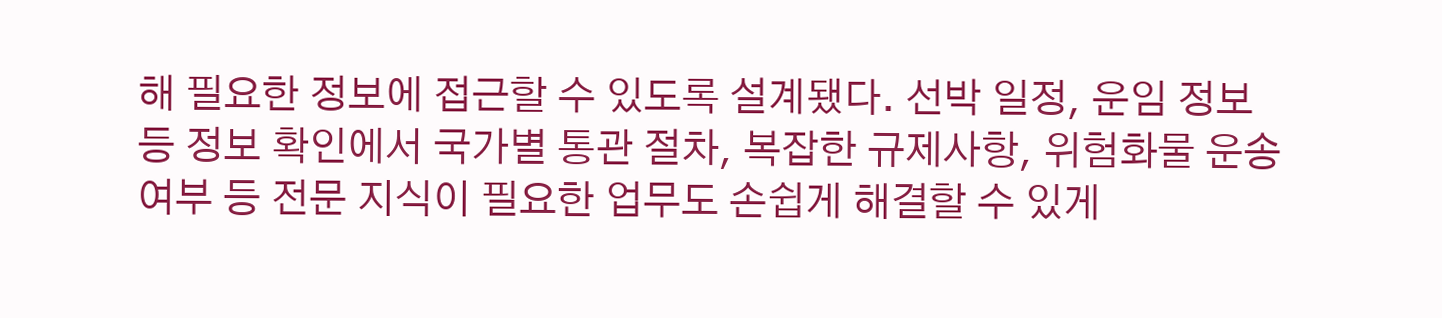해 필요한 정보에 접근할 수 있도록 설계됐다. 선박 일정, 운임 정보 등 정보 확인에서 국가별 통관 절차, 복잡한 규제사항, 위험화물 운송 여부 등 전문 지식이 필요한 업무도 손쉽게 해결할 수 있게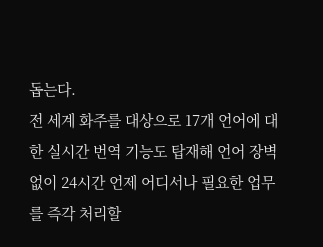돕는다.
전 세계 화주를 대상으로 17개 언어에 대한 실시간 번역 기능도 탑재해 언어 장벽 없이 24시간 언제 어디서나 필요한 업무를 즉각 처리할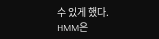수 있게 했다.
HMM은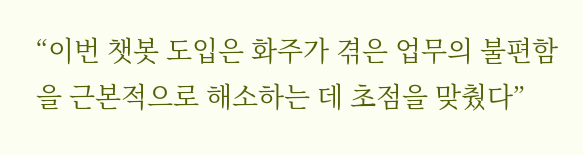“이번 챗봇 도입은 화주가 겪은 업무의 불편함을 근본적으로 해소하는 데 초점을 맞췄다”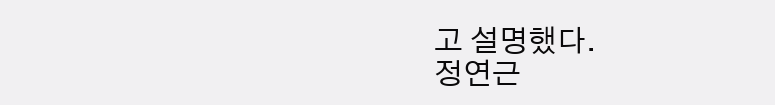고 설명했다.
정연근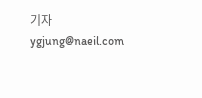기자 ygjung@naeil.com